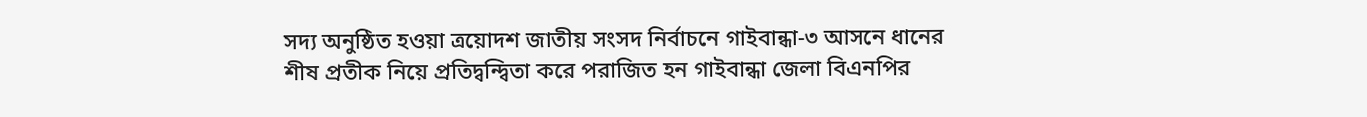সদ্য অনুষ্ঠিত হওয়া ত্রয়োদশ জাতীয় সংসদ নির্বাচনে গাইবান্ধা-৩ আসনে ধানের শীষ প্রতীক নিয়ে প্রতিদ্বন্দ্বিতা করে পরাজিত হন গাইবান্ধা জেলা বিএনপির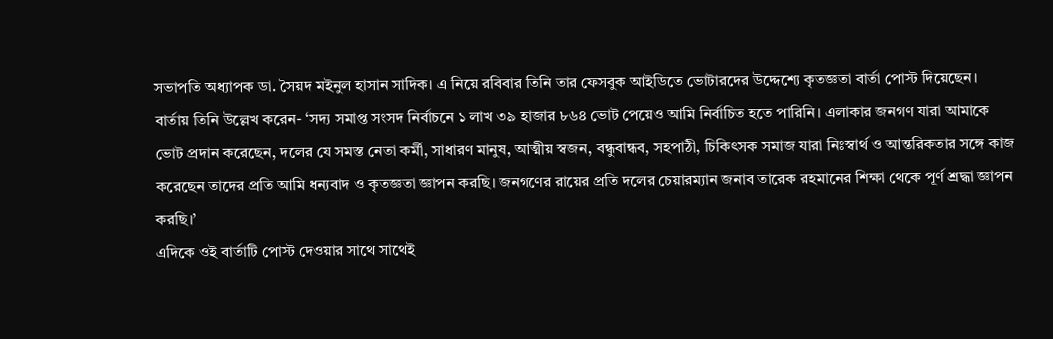সভাপতি অধ্যাপক ডা. সৈয়দ মইনুল হাসান সাদিক। এ নিয়ে রবিবার তিনি তার ফেসবুক আইডিতে ভোটারদের উদ্দেশ্যে কৃতজ্ঞতা বার্তা পোস্ট দিয়েছেন।
বার্তায় তিনি উল্লেখ করেন- ‘সদ্য সমাপ্ত সংসদ নির্বাচনে ১ লাখ ৩৯ হাজার ৮৬৪ ভোট পেয়েও আমি নির্বাচিত হতে পারিনি। এলাকার জনগণ যারা আমাকে ভোট প্রদান করেছেন, দলের যে সমস্ত নেতা কর্মী, সাধারণ মানুষ, আত্মীয় স্বজন, বন্ধুবান্ধব, সহপাঠী, চিকিৎসক সমাজ যারা নিঃস্বার্থ ও আন্তরিকতার সঙ্গে কাজ করেছেন তাদের প্রতি আমি ধন্যবাদ ও কৃতজ্ঞতা জ্ঞাপন করছি। জনগণের রায়ের প্রতি দলের চেয়ারম্যান জনাব তারেক রহমানের শিক্ষা থেকে পূর্ণ শ্রদ্ধা জ্ঞাপন করছি।’
এদিকে ওই বার্তাটি পোস্ট দেওয়ার সাথে সাথেই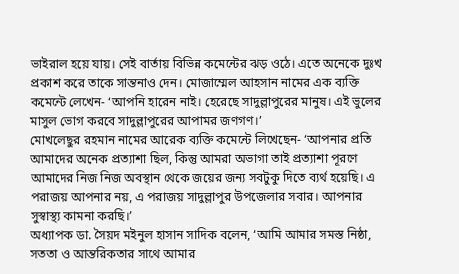ভাইরাল হয়ে যায়। সেই বার্তায় বিভিন্ন কমেন্টের ঝড় ওঠে। এতে অনেকে দুঃখ প্রকাশ করে তাকে সান্তনাও দেন। মোজাম্মেল আহসান নামের এক ব্যক্তি কমেন্টে লেখেন- ‘আপনি হারেন নাই। হেরেছে সাদুল্লাপুরের মানুষ। এই ভুলের মাসুল ভোগ করবে সাদুল্লাপুরের আপামর জণগণ।’
মোখলেছুর রহমান নামের আরেক ব্যক্তি কমেন্টে লিখেছেন- ‘আপনার প্রতি আমাদের অনেক প্রত্যাশা ছিল, কিন্তু আমরা অভাগা তাই প্রত্যাশা পূরণে আমাদের নিজ নিজ অবস্থান থেকে জয়ের জন্য সবটুকু দিতে ব্যর্থ হয়েছি। এ পরাজয় আপনার নয়, এ পরাজয় সাদুল্লাপুর উপজেলার সবার। আপনার সুস্বাস্থ্য কামনা করছি।’
অধ্যাপক ডা. সৈয়দ মইনুল হাসান সাদিক বলেন, ‘আমি আমার সমস্ত নিষ্ঠা, সততা ও আন্তরিকতার সাথে আমার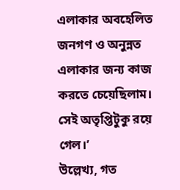এলাকার অবহেলিত জনগণ ও অনুন্নত এলাকার জন্য কাজ করতে চেয়েছিলাম। সেই অতৃপ্তিটুকু রয়ে গেল।’
উল্লেখ্য, গত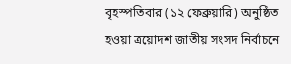বৃহস্পতিবার (১২ ফেব্রুয়ারি) অনুষ্ঠিত হওয়া ত্রয়োদশ জাতীয় সংসদ নির্বাচনে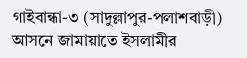গাইবান্ধা-৩ (সাদুল্লাপুর-পলাশবাড়ী) আসনে জামায়াতে ইসলামীর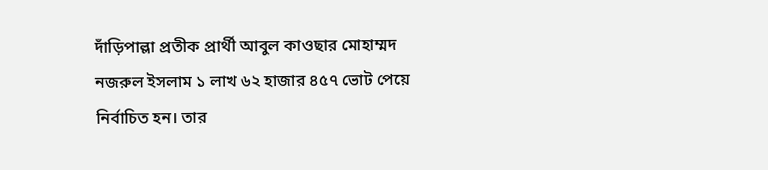দাঁড়িপাল্লা প্রতীক প্রার্থী আবুল কাওছার মোহাম্মদ নজরুল ইসলাম ১ লাখ ৬২ হাজার ৪৫৭ ভোট পেয়ে নির্বাচিত হন। তার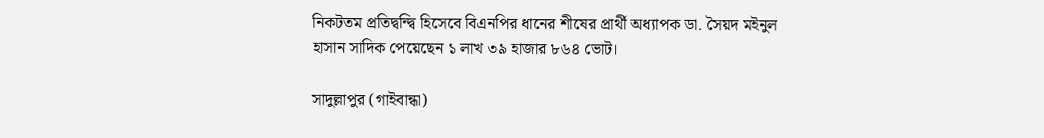নিকটতম প্রতিদ্বন্দ্বি হিসেবে বিএনপির ধানের শীষের প্রার্থী অধ্যাপক ডা. সৈয়দ মইনুল হাসান সাদিক পেয়েছেন ১ লাখ ৩৯ হাজার ৮৬৪ ভোট।

সাদুল্লাপুর (গাইবান্ধা)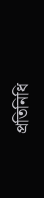প্রতিনিধি